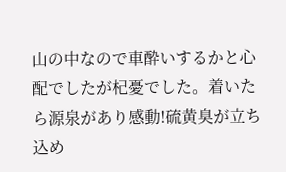山の中なので車酔いするかと心配でしたが杞憂でした。着いたら源泉があり感動!硫黄臭が立ち込め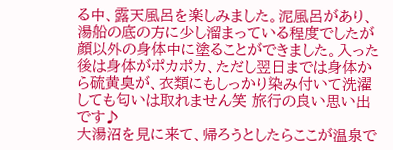る中、露天風呂を楽しみました。泥風呂があり、湯船の底の方に少し溜まっている程度でしたが顔以外の身体中に塗ることができました。入った後は身体がポカポカ、ただし翌日までは身体から硫黄臭が、衣類にもしっかり染み付いて洗濯しても匂いは取れません笑 旅行の良い思い出です♪
大湯沼を見に来て、帰ろうとしたらここが温泉で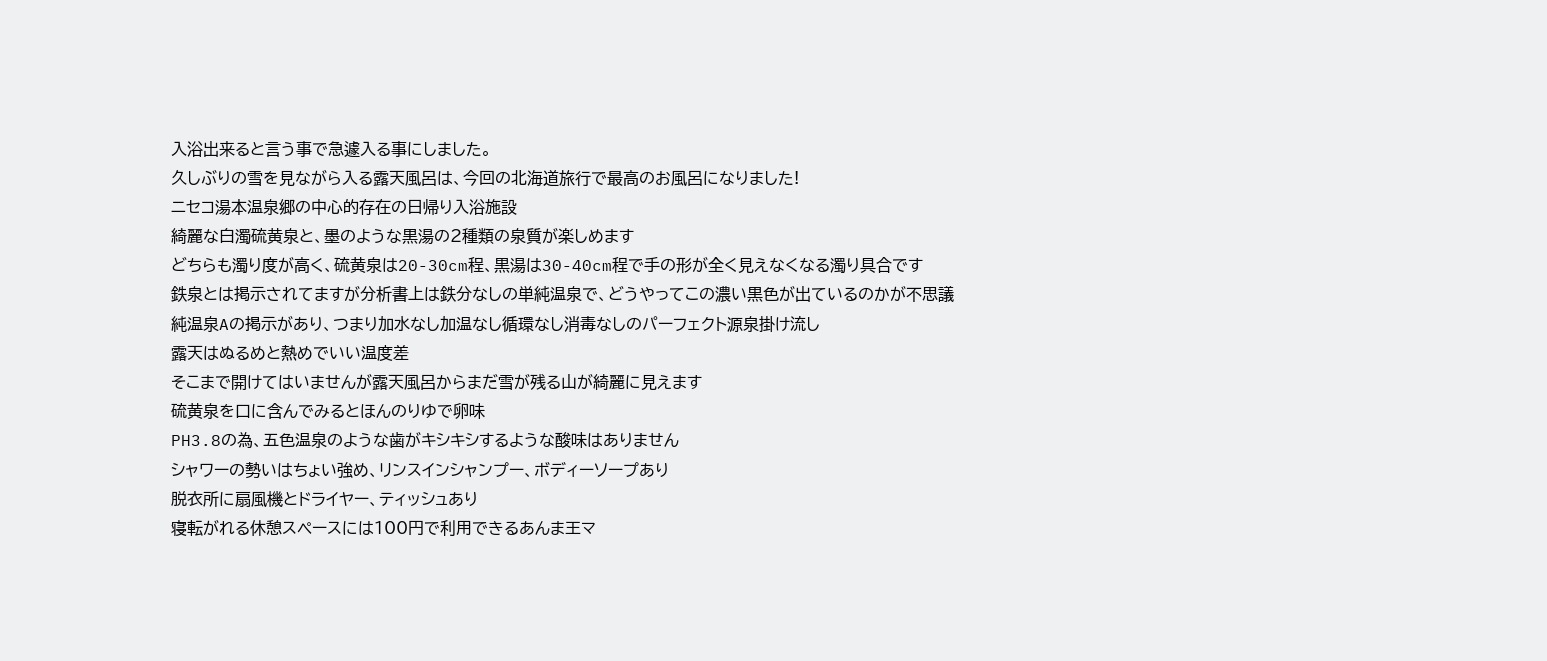入浴出来ると言う事で急遽入る事にしました。
久しぶりの雪を見ながら入る露天風呂は、今回の北海道旅行で最高のお風呂になりました!
ニセコ湯本温泉郷の中心的存在の日帰り入浴施設
綺麗な白濁硫黄泉と、墨のような黒湯の2種類の泉質が楽しめます
どちらも濁り度が高く、硫黄泉は20-30cm程、黒湯は30-40cm程で手の形が全く見えなくなる濁り具合です
鉄泉とは掲示されてますが分析書上は鉄分なしの単純温泉で、どうやってこの濃い黒色が出ているのかが不思議
純温泉Aの掲示があり、つまり加水なし加温なし循環なし消毒なしのパーフェクト源泉掛け流し
露天はぬるめと熱めでいい温度差
そこまで開けてはいませんが露天風呂からまだ雪が残る山が綺麗に見えます
硫黄泉を口に含んでみるとほんのりゆで卵味
PH3.8の為、五色温泉のような歯がキシキシするような酸味はありません
シャワーの勢いはちょい強め、リンスインシャンプー、ボディーソープあり
脱衣所に扇風機とドライヤー、ティッシュあり
寝転がれる休憩スペースには100円で利用できるあんま王マ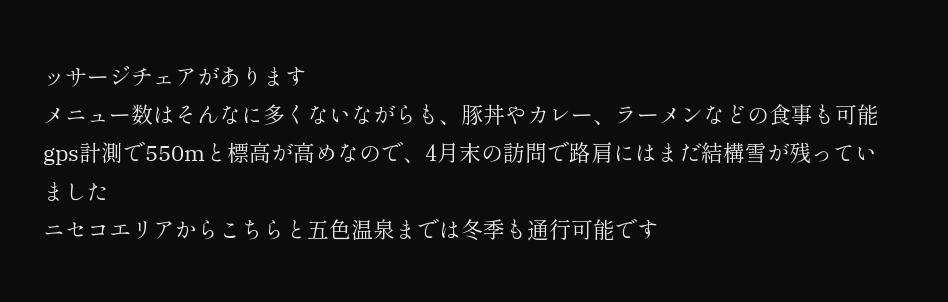ッサージチェアがあります
メニュー数はそんなに多くないながらも、豚丼やカレー、ラーメンなどの食事も可能
gps計測で550mと標高が高めなので、4月末の訪問で路肩にはまだ結構雪が残っていました
ニセコエリアからこちらと五色温泉までは冬季も通行可能です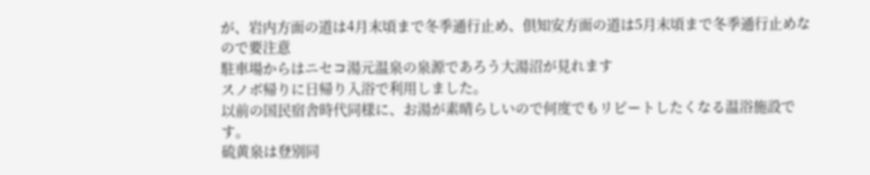が、岩内方面の道は4月末頃まで冬季通行止め、倶知安方面の道は5月末頃まで冬季通行止めなので要注意
駐車場からはニセコ湯元温泉の泉源であろう大湯沼が見れます
スノボ帰りに日帰り入浴で利用しました。
以前の国民宿舎時代同様に、お湯が素晴らしいので何度でもリピートしたくなる温浴施設です。
硫黄泉は登別同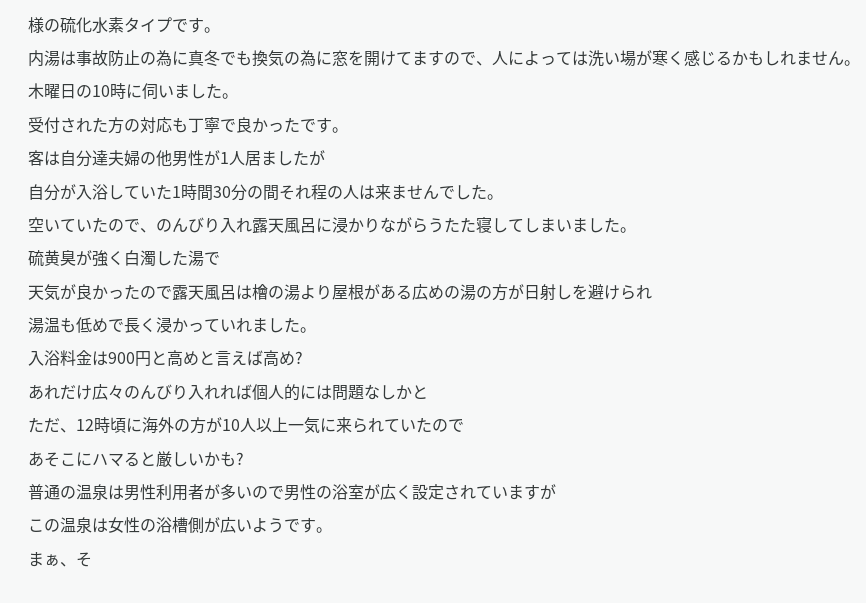様の硫化水素タイプです。
内湯は事故防止の為に真冬でも換気の為に窓を開けてますので、人によっては洗い場が寒く感じるかもしれません。
木曜日の10時に伺いました。
受付された方の対応も丁寧で良かったです。
客は自分達夫婦の他男性が1人居ましたが
自分が入浴していた1時間30分の間それ程の人は来ませんでした。
空いていたので、のんびり入れ露天風呂に浸かりながらうたた寝してしまいました。
硫黄臭が強く白濁した湯で
天気が良かったので露天風呂は檜の湯より屋根がある広めの湯の方が日射しを避けられ
湯温も低めで長く浸かっていれました。
入浴料金は900円と高めと言えば高め?
あれだけ広々のんびり入れれば個人的には問題なしかと
ただ、12時頃に海外の方が10人以上一気に来られていたので
あそこにハマると厳しいかも?
普通の温泉は男性利用者が多いので男性の浴室が広く設定されていますが
この温泉は女性の浴槽側が広いようです。
まぁ、そ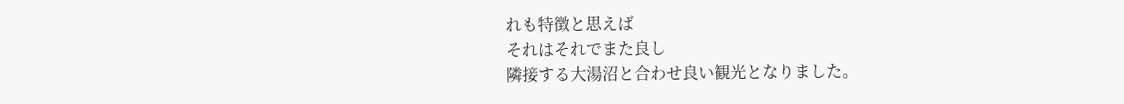れも特徴と思えば
それはそれでまた良し
隣接する大湯沼と合わせ良い観光となりました。